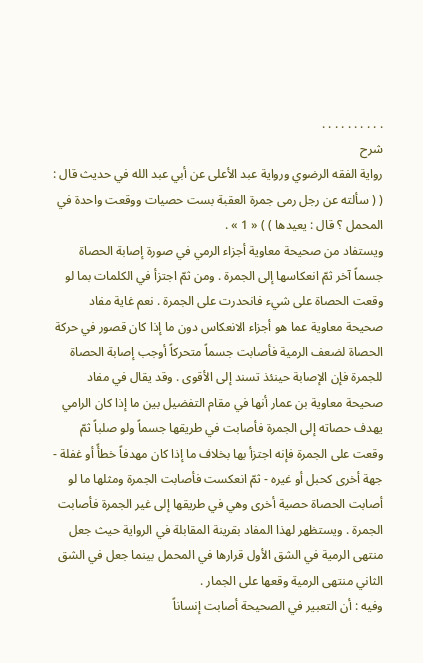. . . . . . . . . .
شرح
رواية الفقه الرضوي ورواية عبد الأعلى عن أبي عبد الله في حديث قال : ( ( سألته عن رجل رمى جمرة العقبة بست حصيات ووقعت واحدة في المحمل ؟ قال : يعيدها ) ) « 1 » .
ويستفاد من صحيحة معاوية أجزاء الرمي في صورة إصابة الحصاة جسماً آخر ثمّ انعكاسها إلى الجمرة . ومن ثمّ اجتزأ في الكلمات بما لو وقعت الحصاة على شيء فانحدرت على الجمرة . نعم غاية مفاد صحيحة معاوية عما هو أجزاء الانعكاس دون ما إذا كان قصور في حركة الحصاة لضعف الرمية فأصابت جسماً متحركاً أوجب إصابة الحصاة للجمرة فإن الإصابة حينئذ تسند إلى الأقوى . وقد يقال في مفاد صحيحة معاوية بن عمار أنها في مقام التفضيل بين ما إذا كان الرامي يهدف حصاته إلى الجمرة فأصابت في طريقها جسماً ولو صلباً ثمّ وقعت على الجمرة فإنه اجتزأ بها بخلاف ما إذا كان مهدفاً خطأً أو غفلة - جهة أخرى كحبل أو غيره - ثمّ انعكست فأصابت الجمرة ومثلها ما لو أصابت الحصاة حصية أخرى وهي في طريقها إلى غير الجمرة فأصابت الجمرة . ويستظهر لهذا المفاد بقرينة المقابلة في الرواية حيث جعل منتهى الرمية في الشق الأول قرارها في المحمل بينما جعل في الشق الثاني منتهى الرمية وقعها على الجمار .
وفيه : أن التعبير في الصحيحة أصابت إنساناً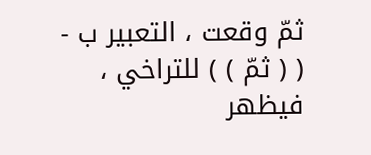ثمّ وقعت ، التعبير ب - ( ( ثمّ ) ) للتراخي ، فيظهر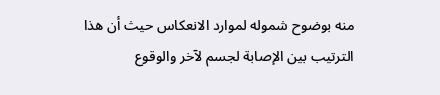منه بوضوح شموله لموارد الانعكاس حيث أن هذا الترتيب بين الإصابة لجسم لآخر والوقوع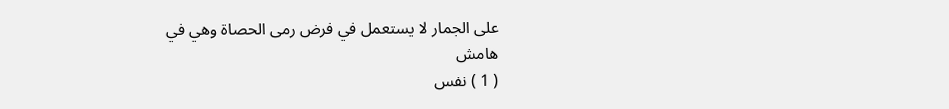على الجمار لا يستعمل في فرض رمى الحصاة وهي في
هامش
( 1 ) نفس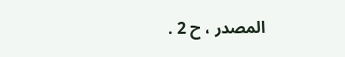المصدر ، ح 2 .